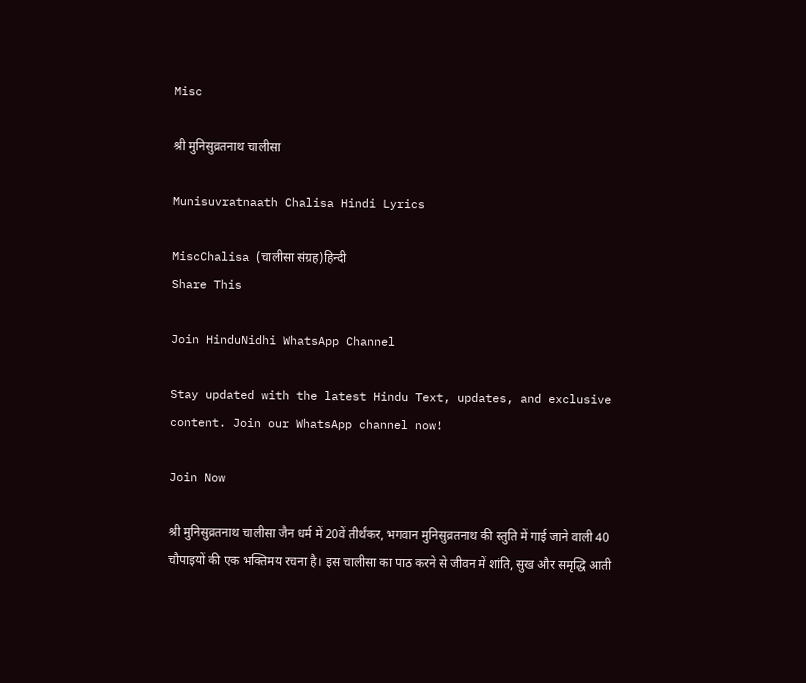Misc

श्री मुनिसुव्रतनाथ चालीसा

Munisuvratnaath Chalisa Hindi Lyrics

MiscChalisa (चालीसा संग्रह)हिन्दी
Share This

Join HinduNidhi WhatsApp Channel

Stay updated with the latest Hindu Text, updates, and exclusive content. Join our WhatsApp channel now!

Join Now

श्री मुनिसुव्रतनाथ चालीसा जैन धर्म में 20वें तीर्थंकर, भगवान मुनिसुव्रतनाथ की स्तुति में गाई जाने वाली 40 चौपाइयों की एक भक्तिमय रचना है। इस चालीसा का पाठ करने से जीवन में शांति, सुख और समृद्धि आती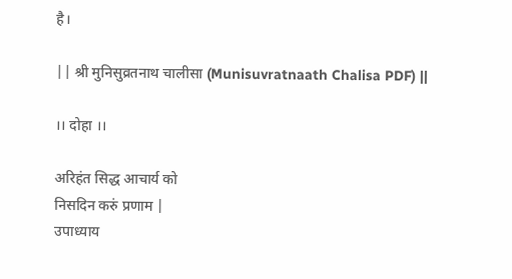है।

|| श्री मुनिसुव्रतनाथ चालीसा (Munisuvratnaath Chalisa PDF) ||

।। दोहा ।।

अरिहंत सिद्ध आचार्य को
निसदिन करुं प्रणाम |
उपाध्याय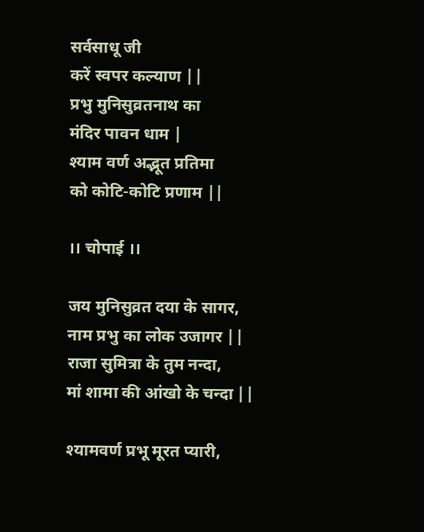सर्वसाधू जी
करें स्वपर कल्याण ||
प्रभु मुनिसुव्रतनाथ का
मंदिर पावन धाम |
श्याम वर्ण अद्भूत प्रतिमा
को कोटि-कोटि प्रणाम ||

।। चोपाई ।।

जय मुनिसुव्रत दया के सागर,
नाम प्रभु का लोक उजागर ||
राजा सुमित्रा के तुम नन्दा,
मां शामा की आंखो के चन्दा ||

श्यामवर्ण प्रभू मूरत प्यारी,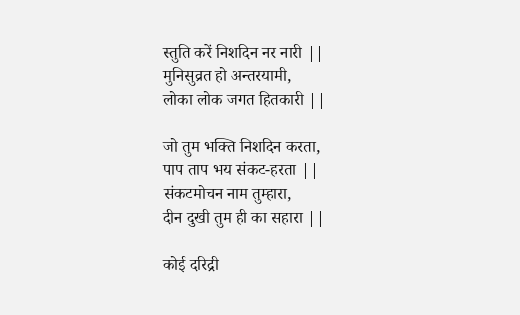स्तुति करें निशदिन नर नारी ||
मुनिसुव्रत हो अन्तरयामी,
लोका लोक जगत हितकारी ||

जो तुम भक्ति निशदिन करता,
पाप ताप भय संकट-हरता ||
संकटमोचन नाम तुम्हारा,
दीन दुखी तुम ही का सहारा ||

कोई दरिद्री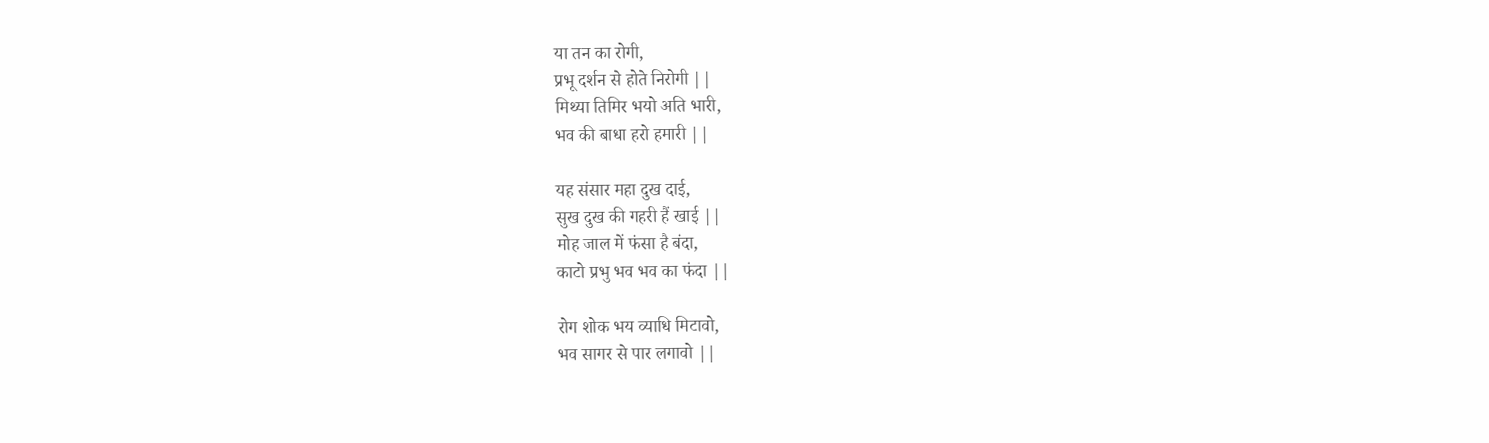या तन का रोगी,
प्रभू दर्शन से होते निरोगी ||
मिथ्या तिमिर भयो अति भारी,
भव की बाधा हरो हमारी ||

यह संसार महा दुख दाई,
सुख दुख की गहरी हैं खाई ||
मोह जाल में फंसा है बंदा,
काटो प्रभु भव भव का फंदा ||

रोग शोक भय व्याधि मिटावो,
भव सागर से पार लगावो ||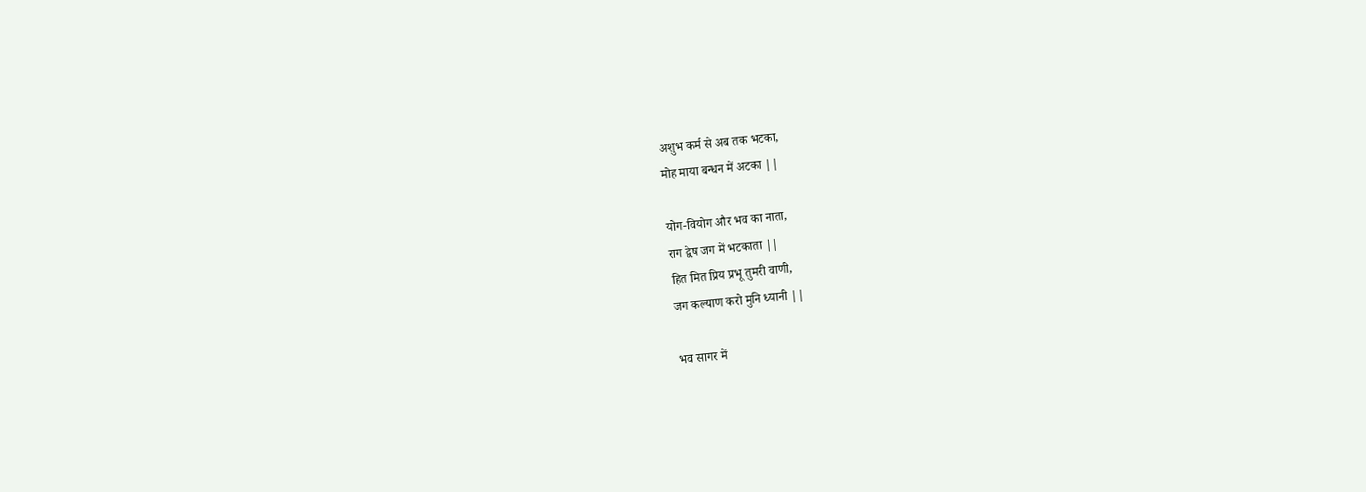अशुभ कर्म से अब तक भटका,
मोह माया बन्धन में अटका ||

योग-वियोग और भव का नाता,
राग द्वेष जग में भटकाता ||
हित मित प्रिय प्रभू तुमरी वाणी,
जग कल्याण करो मुनि ध्यानी ||

भव सागर में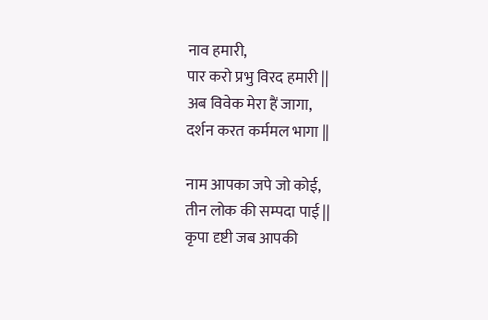नाव हमारी,
पार करो प्रभु विरद हमारी ||
अब विवेक मेरा हैं जागा,
दर्शन करत कर्ममल भागा ||

नाम आपका जपे जो कोई,
तीन लोक की सम्पदा पाई ||
कृपा दृष्टी जब आपकी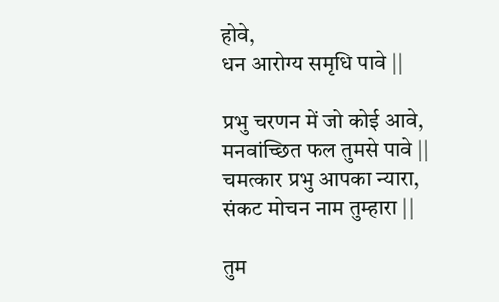होवे,
धन आरोग्य समृधि पावे ||

प्रभु चरणन में जो कोई आवे,
मनवांच्छित फल तुमसे पावे ||
चमत्कार प्रभु आपका न्यारा,
संकट मोचन नाम तुम्हारा ||

तुम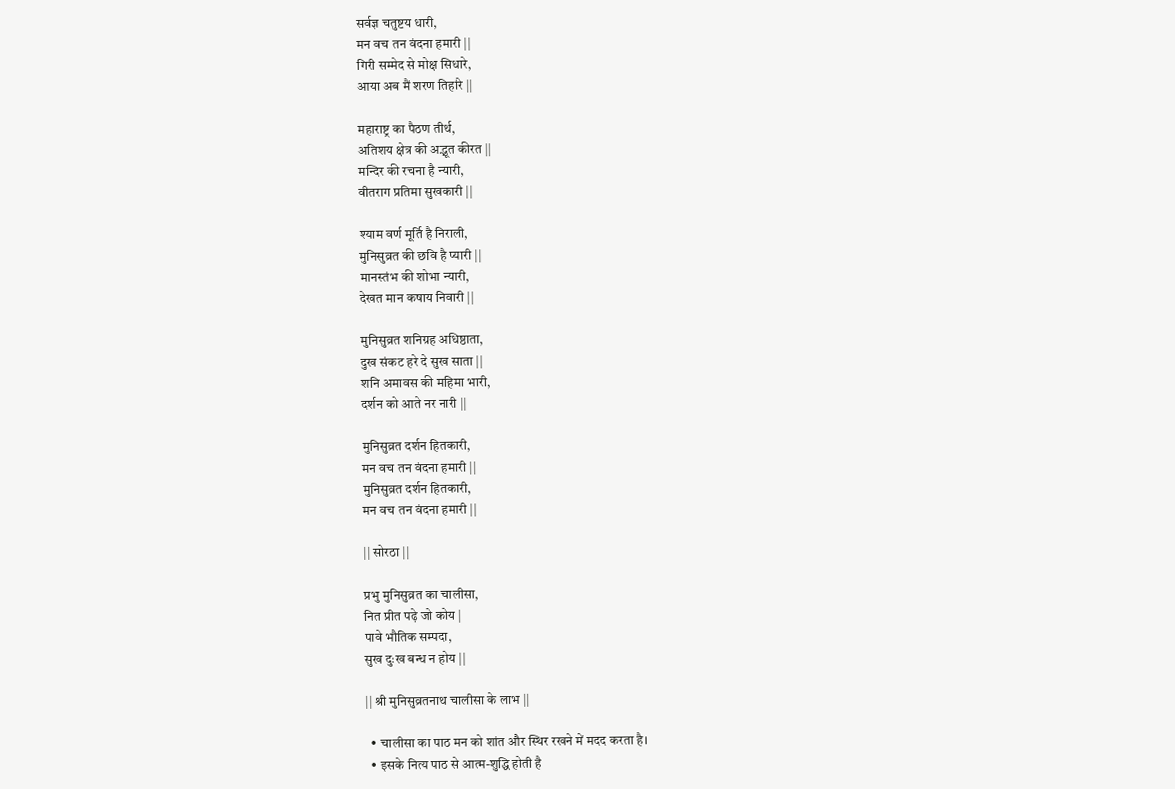सर्वज्ञ चतुष्टय धारी,
मन वच तन वंदना हमारी ||
गिरी सम्मेद से मोक्ष सिधारे,
आया अब मैं शरण तिहांरे ||

महाराष्ट्र का पैठण तीर्थ,
अतिशय क्षेत्र की अद्भूत कीरत ||
मन्दिर की रचना है न्यारी,
वीतराग प्रतिमा सुखकारी ||

श्याम वर्ण मूर्ति है निराली,
मुनिसुव्रत की छवि है प्यारी ||
मानस्तंभ की शोभा न्यारी,
देखत मान कषाय निवारी ||

मुनिसुव्रत शनिग्रह अधिष्ठाता,
दुख संकट हरे दे सुख साता ||
शनि अमावस की महिमा भारी,
दर्शन को आते नर नारी ||

मुनिसुव्रत दर्शन हितकारी,
मन वच तन वंदना हमारी ||
मुनिसुव्रत दर्शन हितकारी,
मन वच तन वंदना हमारी ||

|| सोरठा ||

प्रभु मुनिसुव्रत का चालीसा,
नित प्रीत पढ़े जो कोय |
पावे भौतिक सम्पदा,
सुख दुःख बन्ध न होय ||

|| श्री मुनिसुव्रतनाथ चालीसा के लाभ ||

  • चालीसा का पाठ मन को शांत और स्थिर रखने में मदद करता है।
  • इसके नित्य पाठ से आत्म-शुद्धि होती है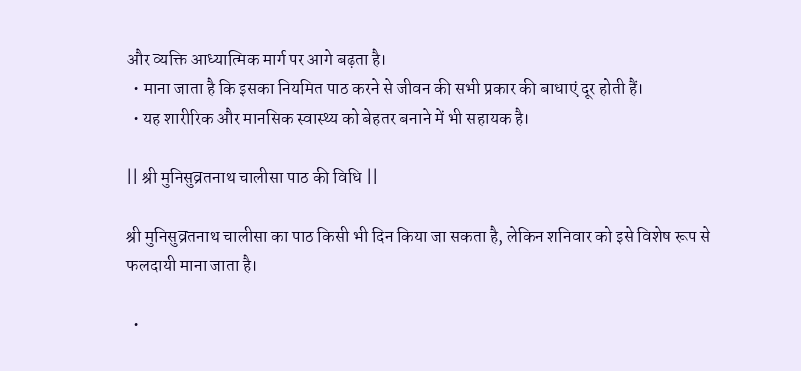और व्यक्ति आध्यात्मिक मार्ग पर आगे बढ़ता है।
  • माना जाता है कि इसका नियमित पाठ करने से जीवन की सभी प्रकार की बाधाएं दूर होती हैं।
  • यह शारीरिक और मानसिक स्वास्थ्य को बेहतर बनाने में भी सहायक है।

|| श्री मुनिसुव्रतनाथ चालीसा पाठ की विधि ||

श्री मुनिसुव्रतनाथ चालीसा का पाठ किसी भी दिन किया जा सकता है, लेकिन शनिवार को इसे विशेष रूप से फलदायी माना जाता है।

  •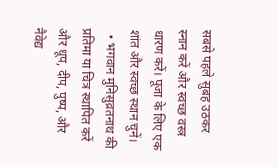सबसे पहले सुबह उठकर स्नान करें और स्वच्छ वस्त्र धारण करें। पूजा के लिए एक शांत और स्वच्छ स्थान चुनें।
  • भगवान मुनिसुव्रतनाथ की प्रतिमा या चित्र स्थापित करें और धूप, दीप, पुष्प, और नैवेद्य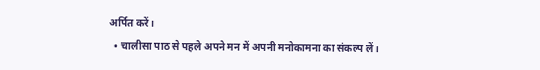अर्पित करें।
  • चालीसा पाठ से पहले अपने मन में अपनी मनोकामना का संकल्प लें।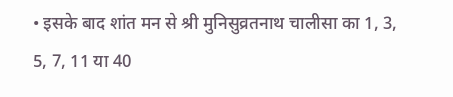• इसके बाद शांत मन से श्री मुनिसुव्रतनाथ चालीसा का 1, 3, 5, 7, 11 या 40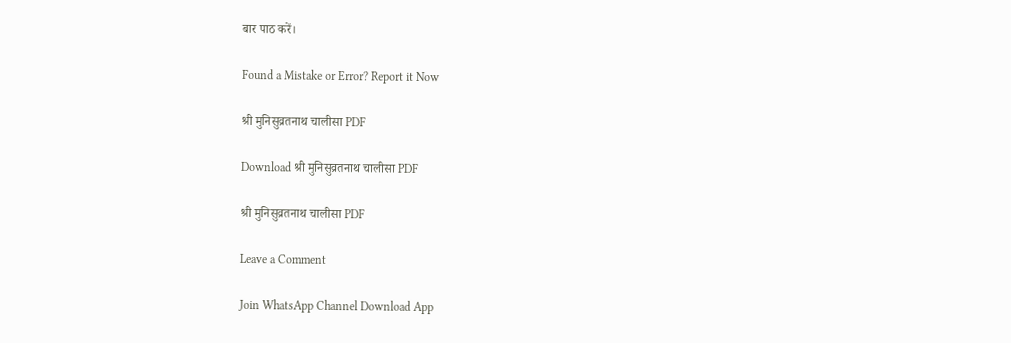बार पाठ करें।

Found a Mistake or Error? Report it Now

श्री मुनिसुव्रतनाथ चालीसा PDF

Download श्री मुनिसुव्रतनाथ चालीसा PDF

श्री मुनिसुव्रतनाथ चालीसा PDF

Leave a Comment

Join WhatsApp Channel Download App